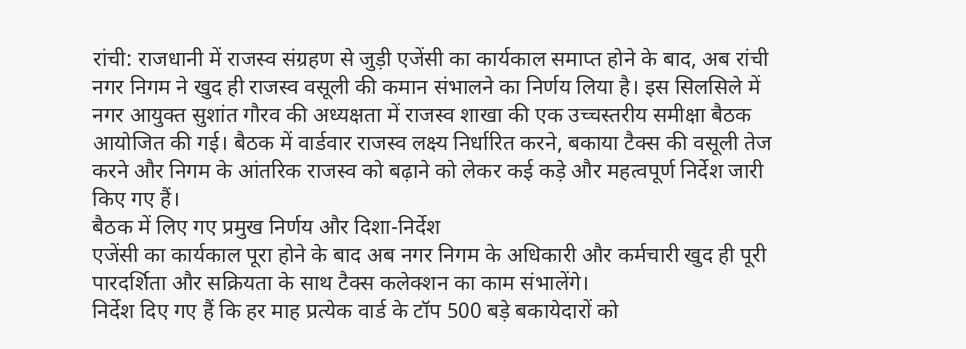रांची: राजधानी में राजस्व संग्रहण से जुड़ी एजेंसी का कार्यकाल समाप्त होने के बाद, अब रांची नगर निगम ने खुद ही राजस्व वसूली की कमान संभालने का निर्णय लिया है। इस सिलसिले में नगर आयुक्त सुशांत गौरव की अध्यक्षता में राजस्व शाखा की एक उच्चस्तरीय समीक्षा बैठक आयोजित की गई। बैठक में वार्डवार राजस्व लक्ष्य निर्धारित करने, बकाया टैक्स की वसूली तेज करने और निगम के आंतरिक राजस्व को बढ़ाने को लेकर कई कड़े और महत्वपूर्ण निर्देश जारी किए गए हैं।
बैठक में लिए गए प्रमुख निर्णय और दिशा-निर्देश
एजेंसी का कार्यकाल पूरा होने के बाद अब नगर निगम के अधिकारी और कर्मचारी खुद ही पूरी पारदर्शिता और सक्रियता के साथ टैक्स कलेक्शन का काम संभालेंगे।
निर्देश दिए गए हैं कि हर माह प्रत्येक वार्ड के टॉप 500 बड़े बकायेदारों को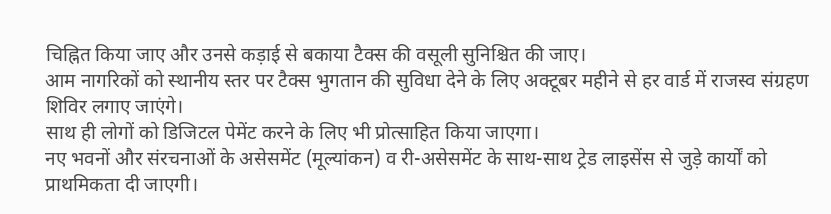चिह्नित किया जाए और उनसे कड़ाई से बकाया टैक्स की वसूली सुनिश्चित की जाए।
आम नागरिकों को स्थानीय स्तर पर टैक्स भुगतान की सुविधा देने के लिए अक्टूबर महीने से हर वार्ड में राजस्व संग्रहण शिविर लगाए जाएंगे।
साथ ही लोगों को डिजिटल पेमेंट करने के लिए भी प्रोत्साहित किया जाएगा।
नए भवनों और संरचनाओं के असेसमेंट (मूल्यांकन) व री-असेसमेंट के साथ-साथ ट्रेड लाइसेंस से जुड़े कार्यों को प्राथमिकता दी जाएगी।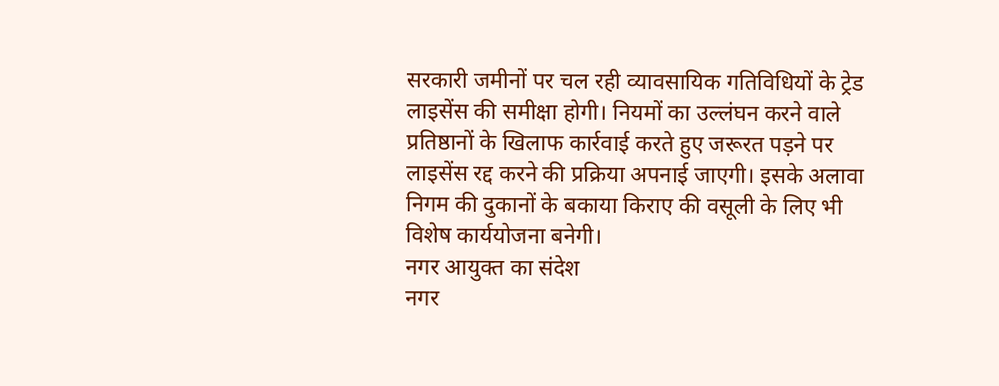सरकारी जमीनों पर चल रही व्यावसायिक गतिविधियों के ट्रेड लाइसेंस की समीक्षा होगी। नियमों का उल्लंघन करने वाले प्रतिष्ठानों के खिलाफ कार्रवाई करते हुए जरूरत पड़ने पर लाइसेंस रद्द करने की प्रक्रिया अपनाई जाएगी। इसके अलावा निगम की दुकानों के बकाया किराए की वसूली के लिए भी विशेष कार्ययोजना बनेगी।
नगर आयुक्त का संदेश
नगर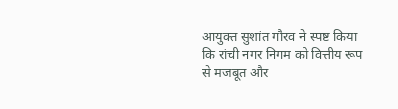आयुक्त सुशांत गौरव ने स्पष्ट किया कि रांची नगर निगम को वित्तीय रूप से मजबूत और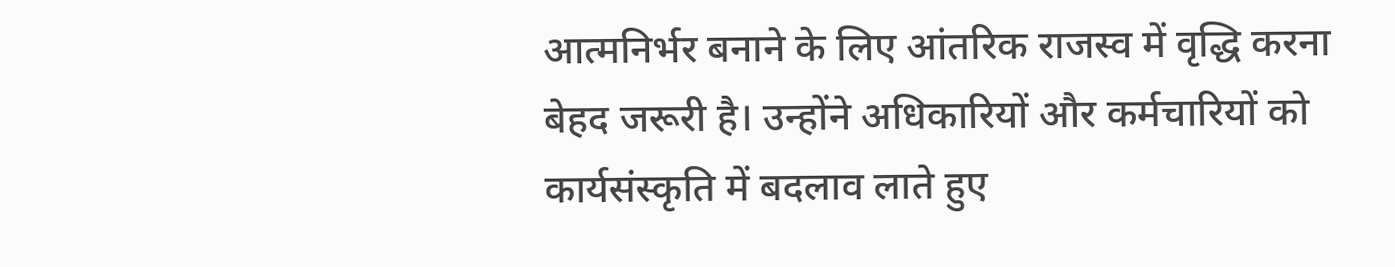आत्मनिर्भर बनाने के लिए आंतरिक राजस्व में वृद्धि करना बेहद जरूरी है। उन्होंने अधिकारियों और कर्मचारियों को कार्यसंस्कृति में बदलाव लाते हुए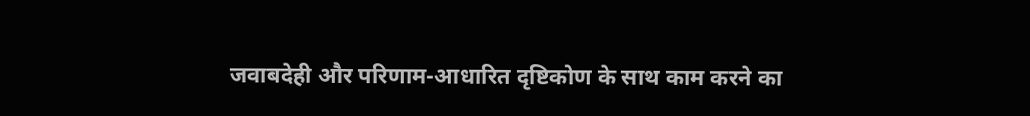जवाबदेही और परिणाम-आधारित दृष्टिकोण के साथ काम करने का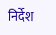निर्देश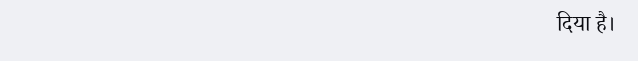दिया है।